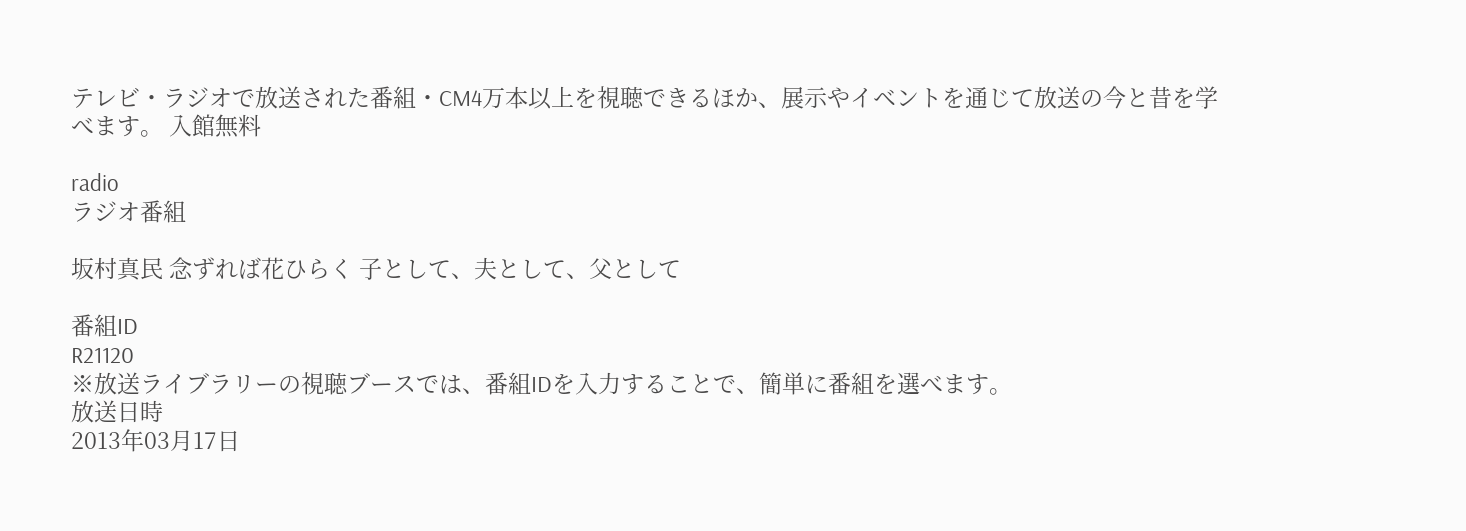テレビ・ラジオで放送された番組・CM4万本以上を視聴できるほか、展示やイベントを通じて放送の今と昔を学べます。 入館無料

radio
ラジオ番組

坂村真民 念ずれば花ひらく 子として、夫として、父として

番組ID
R21120
※放送ライブラリーの視聴ブースでは、番組IDを入力することで、簡単に番組を選べます。
放送日時
2013年03月17日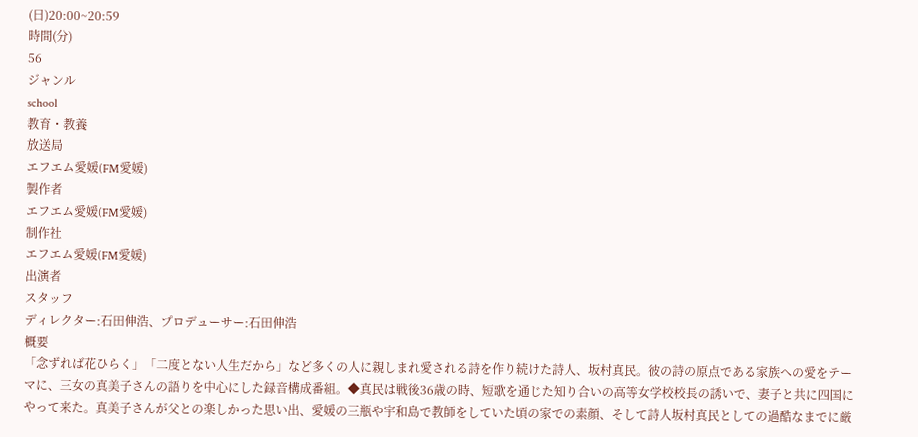(日)20:00~20:59
時間(分)
56
ジャンル
school
教育・教養
放送局
エフエム愛媛(FM愛媛)
製作者
エフエム愛媛(FM愛媛)
制作社
エフエム愛媛(FM愛媛)
出演者
スタッフ
ディレクター:石田伸浩、プロデューサー:石田伸浩
概要
「念ずれば花ひらく」「二度とない人生だから」など多くの人に親しまれ愛される詩を作り続けた詩人、坂村真民。彼の詩の原点である家族への愛をテーマに、三女の真美子さんの語りを中心にした録音構成番組。◆真民は戦後36歳の時、短歌を通じた知り合いの高等女学校校長の誘いで、妻子と共に四国にやって来た。真美子さんが父との楽しかった思い出、愛媛の三瓶や宇和島で教師をしていた頃の家での素顔、そして詩人坂村真民としての過酷なまでに厳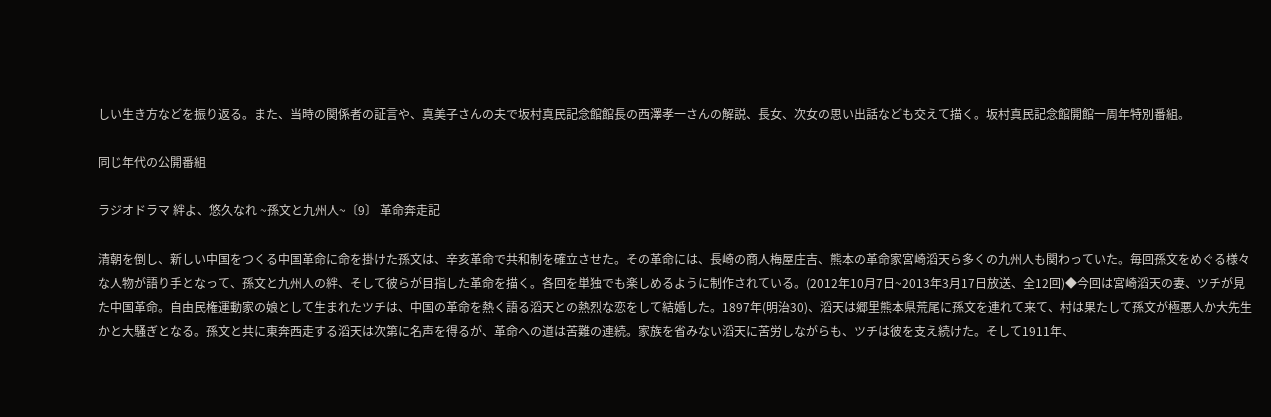しい生き方などを振り返る。また、当時の関係者の証言や、真美子さんの夫で坂村真民記念館館長の西澤孝一さんの解説、長女、次女の思い出話なども交えて描く。坂村真民記念館開館一周年特別番組。

同じ年代の公開番組

ラジオドラマ 絆よ、悠久なれ ~孫文と九州人~〔9〕 革命奔走記

清朝を倒し、新しい中国をつくる中国革命に命を掛けた孫文は、辛亥革命で共和制を確立させた。その革命には、長崎の商人梅屋庄吉、熊本の革命家宮崎滔天ら多くの九州人も関わっていた。毎回孫文をめぐる様々な人物が語り手となって、孫文と九州人の絆、そして彼らが目指した革命を描く。各回を単独でも楽しめるように制作されている。(2012年10月7日~2013年3月17日放送、全12回)◆今回は宮崎滔天の妻、ツチが見た中国革命。自由民権運動家の娘として生まれたツチは、中国の革命を熱く語る滔天との熱烈な恋をして結婚した。1897年(明治30)、滔天は郷里熊本県荒尾に孫文を連れて来て、村は果たして孫文が極悪人か大先生かと大騒ぎとなる。孫文と共に東奔西走する滔天は次第に名声を得るが、革命への道は苦難の連続。家族を省みない滔天に苦労しながらも、ツチは彼を支え続けた。そして1911年、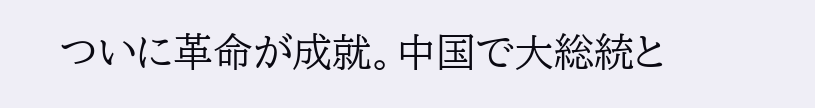ついに革命が成就。中国で大総統と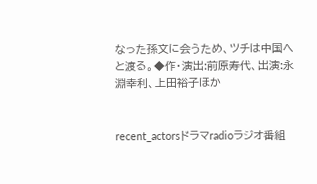なった孫文に会うため、ツチは中国へと渡る。◆作・演出:前原寿代、出演:永淵幸利、上田裕子ほか


recent_actorsドラマradioラジオ番組